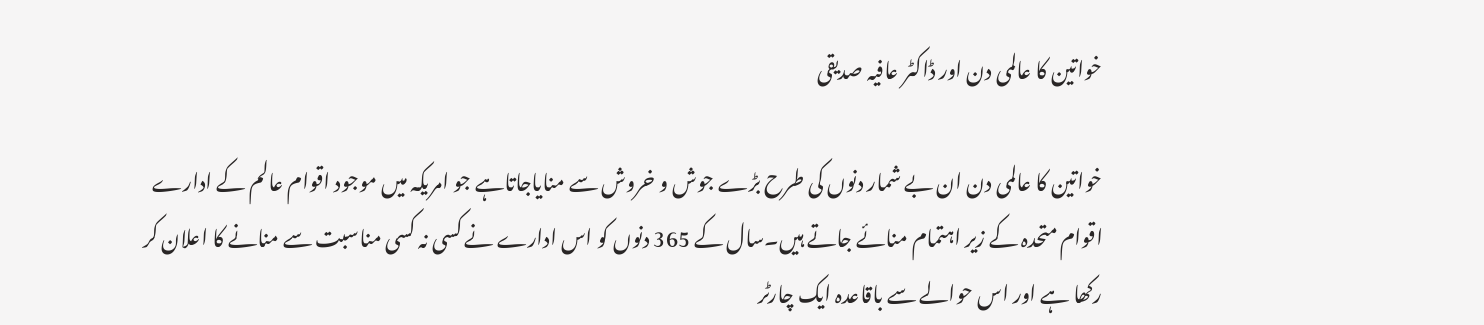خواتین کا عالمی دن اور ڈاکٹر عافیہ صدیقی

خواتین کا عالمی دن ان بے شمار دنوں کی طرح بڑے جوش و خروش سے منایاجاتاہے جو امریکہ میں موجود اقوام عالم کے ادارے اقوام متحدہ کے زیر اہتمام منائے جاتے ہیں۔سال کے 365 دنوں کو اس ادارے نے کسی نہ کسی مناسبت سے منانے کا اعلان کر رکھا ہے اور اس حوالے سے باقاعدہ ایک چارٹر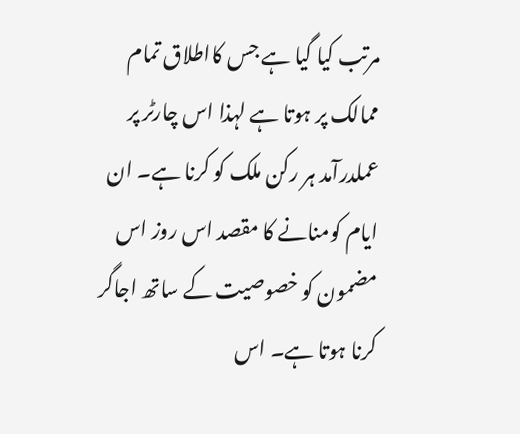مرتب کیا گیا ہے جس کااطلاق تمام ممالک پر ہوتا ہے لہذا اس چارٹر پر عملدرآمد ہر رکن ملک کو کرنا ہے۔ ان ایام کومنانے کا مقصد اس روز اس مضمون کو خصوصیت کے ساتھ اجاگر کرنا ہوتا ہے۔ اس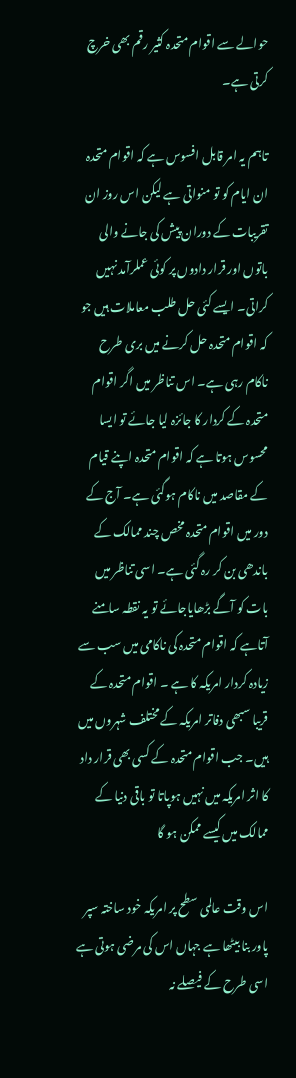حوالے سے اقوام متحدہ کثیر رقم بھی خرچ کرتی ہے۔

تاہم یہ امر قابل افسوس ہے کہ اقوام متحدہ ان ایام کو تو منواتی ہے لیکن اس روز ان تقریبات کے دوران پیش کی جانے والی باتوں اور قرار دادوں پر کوئی عملرآمد نہیں کراتی۔ ایسے کئی حل طلب معاملات ہیں جو کہ اقوام متحدہ حل کرنے میں بری طرح ناکام رہی ہے۔ اس تناظر میں اگر اقوام متحدہ کے کردار کا جائزہ لیا جائے تو ایسا محسوس ہوتا ہے کہ اقوام متحدہ اپنے قیام کے مقاصد میں ناکام ہوگئی ہے۔ آج کے دور میں اقوام متحدہ مخص چند ممالک کے باندھی بن کر رہ گئی ہے۔ اسی تناظر میں بات کو آگے بڑھایاجائے تو یہ نقطہ سامنے آتاہے کہ اقوام متحدہ کی ناکامی میں سب سے زیادہ کردار امریکہ کا ہے ۔ اقوام متحدہ کے قریبا سبھی دفاتر امریکہ کے مختلف شہروں میں ہیں۔ جب اقوام متحدہ کے کسی بھی قرار داد کا اثر امریکہ میں نہیں ہوپاتا تو باقی دنیا کے ممالک میں کیسے ممکن ہو گا

اس وقت عالمی سطح پر امریکہ خود ساختہ سپر پاور بنا بیٹھا ہے جہاں اس کی مرضی ہوتی ہے اسی طرح کے فیصلے نہ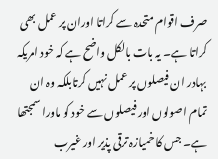صرف اقوام متحدہ سے کراتا اوران پر عمل بھی کراتا ہے۔ یہ بات بالکل واضح ہے کہ خود امریکہ بہادر ان فیصلوں پر عمل نہیں کرتابلکہ وہ ان تمام اصولوں اور فیصلوں سے خود کو ماورا سمجتھا ہے۔ جس کا خمیازہ ترقی پذیر اور غیرب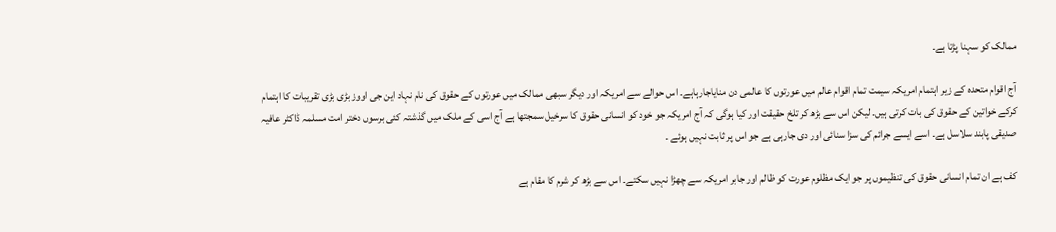ممالک کو سہنا پڑتا ہے۔

آج اقوام متحدہ کے زیر اہتمام امریکہ سیمت تمام اقوام عالم میں عورتوں کا عالمی دن منایاجارہاہے۔ اس حوالے سے امریکہ اور دیگر سبھی ممالک میں عورتوں کے حقوق کی نام نہاد این جی اووز بڑی بڑی تقریبات کا اہتمام کرکے خواتین کے حقوق کی بات کرتی ہیں۔ لیکن اس سے بڑھ کر تلخ حقیقت اور کیا ہوگی کہ آج امریکہ جو خود کو انسانی حقوق کا سرخیل سمجتھا ہے آج اسی کے ملک میں گذشتہ کئی برسوں دختر امت مسلمہ ڈاکٹر عافیہ صدیقی پابند سلاسل ہے۔ اسے ایسے جرائم کی سزا سنائی اور دی جارہی ہے جو اس پر ثابت نہیں ہوئے ۔

کف ہے ان تمام انسانی حقوق کی تنظیموں پر جو ایک مظلوم عورت کو ظالم اور جابر امریکہ سے چھڑا نہیں سکتے۔ اس سے بڑھ کر شرم کا مقام ہے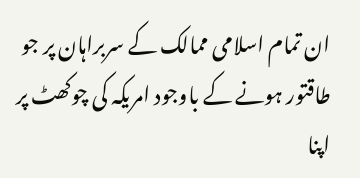ان تمام اسلامی ممالک کے سربراہان پر جو طاقتور ہونے کے باوجود امریکہ کی چوکھٹ پر اپنا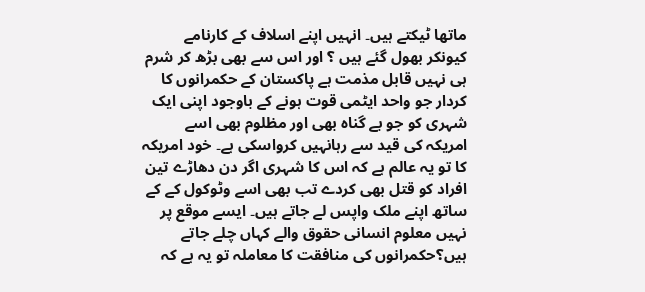ماتھا ٹیکتے ہیں۔ انہیں اپنے اسلاف کے کارنامے کیونکر بھول گئے ہیں ؟ اور اس سے بھی بڑھ کر شرم ہی نہیں قابل مذمت ہے پاکستان کے حکمرانوں کا کردار جو واحد ایٹمی قوت ہونے کے باوجود اپنی ایک شہری کو جو بے گناہ بھی اور مظلوم بھی اسے امریکہ کی قید سے رہانہیں کرواسکی ہے۔ خود امریکہ کا تو یہ عالم ہے کہ اس کا شہری اگر دن دھاڑے تین افراد کو قتل بھی کردے تب بھی اسے وٹوکول کے کے ساتھ اپنے ملک واپس لے جاتے ہیں۔ ایسے موقع پر نہیں معلوم انسانی حقوق والے کہاں چلے جاتے ہیں؟حکمرانوں کی منافقت کا معاملہ تو یہ ہے کہ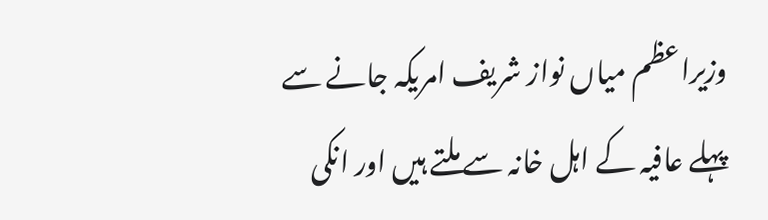وزیراعظم میاں نواز شریف امریکہ جانے سے پہلے عافیہ کے اہل خانہ سے ملتے ہیں اور انکی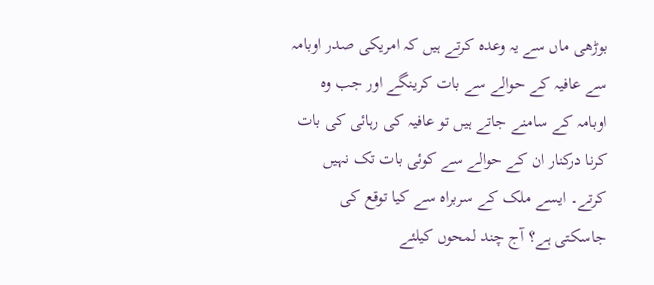بوڑھی ماں سے یہ وعدہ کرتے ہیں کہ امریکی صدر اوبامہ سے عافیہ کے حوالے سے بات کرینگے اور جب وہ اوبامہ کے سامنے جاتے ہیں تو عافیہ کی رہائی کی بات کرنا درکنار ان کے حوالے سے کوئی بات تک نہیں کرتے۔ ایسے ملک کے سربراہ سے کیا توقع کی جاسکتی ہے؟ آج چند لمحوں کیلئے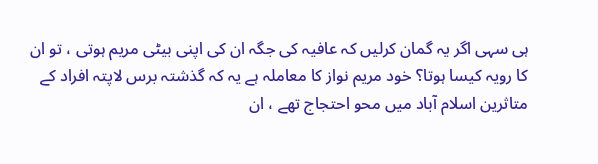ہی سہی اگر یہ گمان کرلیں کہ عافیہ کی جگہ ان کی اپنی بیٹی مریم ہوتی ، تو ان کا رویہ کیسا ہوتا؟ خود مریم نواز کا معاملہ ہے یہ کہ گذشتہ برس لاپتہ افراد کے متاثرین اسلام آباد میں محو احتجاج تھے ، ان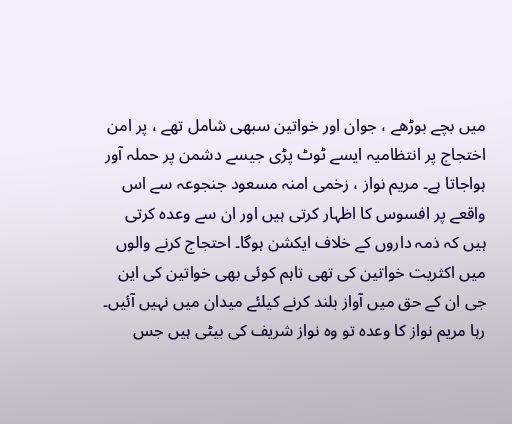میں بچے بوڑھے ، جوان اور خواتین سبھی شامل تھے ، پر امن اختجاج پر انتظامیہ ایسے ٹوٹ پڑی جیسے دشمن پر حملہ آور ہواجاتا ہے۔ مریم نواز ، زخمی امنہ مسعود جنجوعہ سے اس واقعے پر افسوس کا اظہار کرتی ہیں اور ان سے وعدہ کرتی ہیں کہ ذمہ داروں کے خلاف ایکشن ہوگا۔ احتجاج کرنے والوں میں اکثریت خواتین کی تھی تاہم کوئی بھی خواتین کی این جی ان کے حق میں آواز بلند کرنے کیلئے میدان میں نہیں آئیں۔ رہا مریم نواز کا وعدہ تو وہ نواز شریف کی بیٹی ہیں جس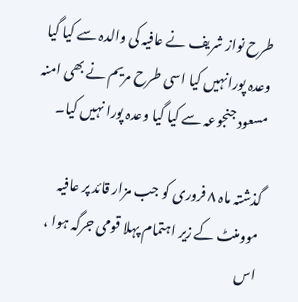طرح نواز شریف نے عافیہ کی والدہ سے کیا گیا وعدہ پورانہیں کیا اسی طرح مریم نے بھی امنہ مسعود جنجوعہ سے کیا گیا وعدہ پورا نہیں کیا۔

گذشتہ ماہ ۸ فروری کو جب مزار قائد پر عافیہ موومنٹ کے زیر اہتمام پہلا قومی جرگہ ہوا ، اس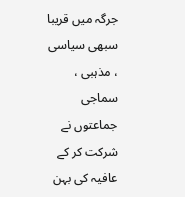جرگہ میں قریبا سبھی سیاسی ، مذہبی ، سماجی جماعتوں نے شرکت کر کے عافیہ کی بہن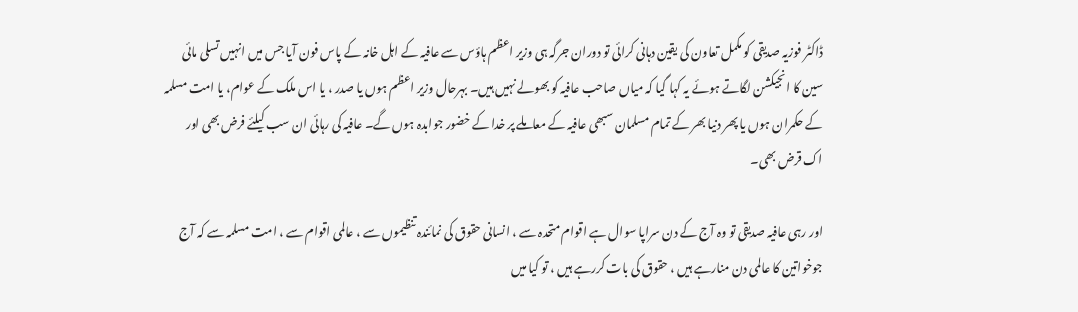ڈاکٹر فوزیہ صدیقی کو مکمل تعاون کی یقین دہانی کرائی تو دوران جرگہ ہی وزیر اعظم ہاؤس سے عافیہ کے اہل خانہ کے پاس فون آیا جس میں انہیں تسلی مائی سین کا انجیکشن لگاتے ہوئے یہ کہا گیا کہ میاں صاحب عافیہ کو بھولے نہیں ہیں۔ بہرحال وزیر اعظم ہوں یا صدر ، یا اس ملک کے عوام، یا امت مسلمہ کے حکمران ہوں یا پھر دنیا بھر کے تمام مسلمان سبھی عافیہ کے معاملے پر خدا کے خضور جوابدہ ہوں گے۔ عافیہ کی رہائی ان سب کیلئے فرض بھی اور اک قرض بھی۔

اور رہی عافیہ صدیقی تو وہ آج کے دن سراپا سوال ہے اقوام متحدہ سے ، انسانی حقوق کی نمائندہ تنظیموں سے ، عالمی اقوام سے ، امت مسلمہ سے کہ آج جوخواتین کا عالمی دن منارہے ہیں ، حقوق کی بات کررہے ہیں ، تو کیا میں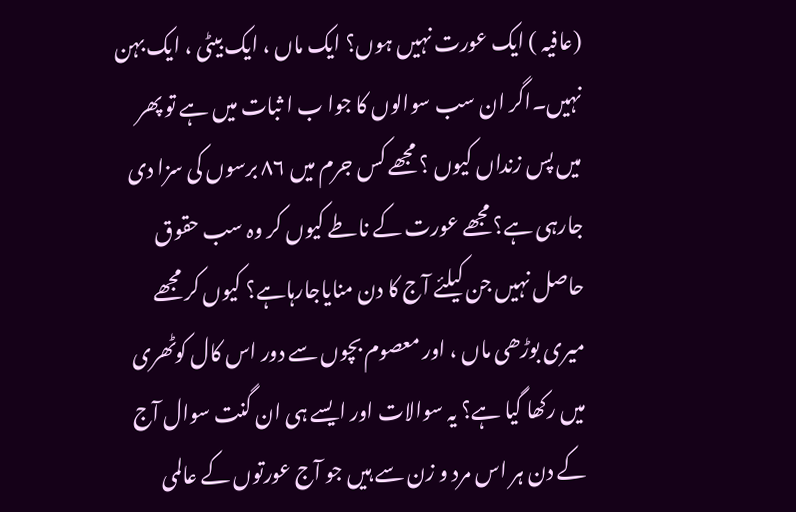(عافیہ ) ایک عورت نہیں ہوں؟ ایک ماں ، ایک بیٹی ، ایک بہن نہیں۔اگر ان سب سوالوں کا جوا ب ا ثبات میں ہے تو پھر میں پس زنداں کیوں ؟ مجھے کس جرم میں ۸۶ برسوں کی سزا دی جارہی ہے؟ مجھے عورت کے ناطے کیوں کر وہ سب حقوق حاصل نہیں جن کیلئے آج کا دن منایاجارہاہے؟ کیوں کر مجھے میری بوڑھی ماں ، اور معصوم بچوں سے دور اس کال کوٹھری میں رکھا گیا ہے؟ یہ سوالات اور ایسے ہی ان گنت سوال آج کے دن ہر اس مرد و زن سے ہیں جو آج عورتوں کے عالمی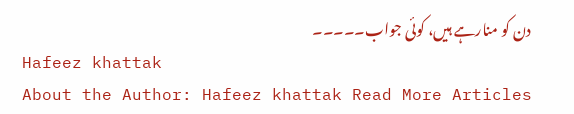دن کو منارہے ہیں، کوئی جواب۔۔۔۔۔
Hafeez khattak
About the Author: Hafeez khattak Read More Articles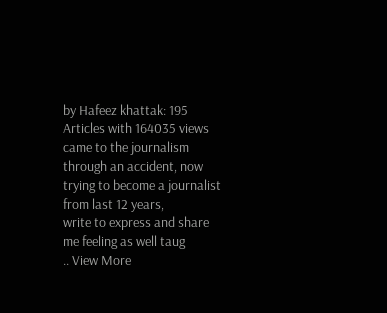by Hafeez khattak: 195 Articles with 164035 views came to the journalism through an accident, now trying to become a journalist from last 12 years,
write to express and share me feeling as well taug
.. View More